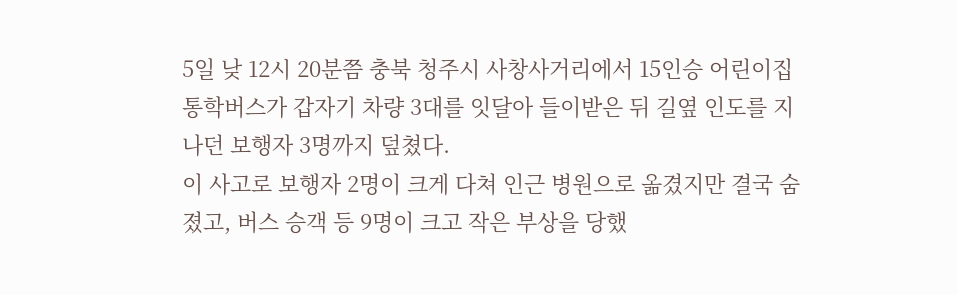5일 낮 12시 20분쯤 충북 청주시 사창사거리에서 15인승 어린이집 통학버스가 갑자기 차량 3대를 잇달아 들이받은 뒤 길옆 인도를 지나던 보행자 3명까지 덮쳤다.
이 사고로 보행자 2명이 크게 다쳐 인근 병원으로 옮겼지만 결국 숨졌고, 버스 승객 등 9명이 크고 작은 부상을 당했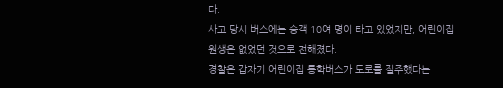다.
사고 당시 버스에는 승객 10여 명이 타고 있었지만, 어린이집 원생은 없었던 것으로 전해졌다.
경찰은 갑자기 어린이집 통학버스가 도로를 질주했다는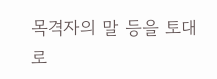목격자의 말 등을 토대로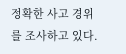정확한 사고 경위를 조사하고 있다.